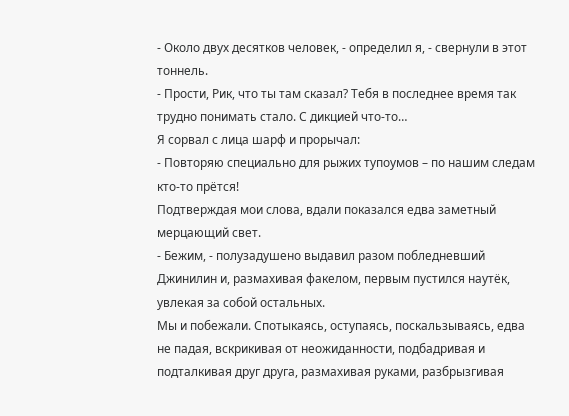- Около двух десятков человек, - определил я, - свернули в этот тоннель.
- Прости, Рик, что ты там сказал? Тебя в последнее время так трудно понимать стало. С дикцией что-то…
Я сорвал с лица шарф и прорычал:
- Повторяю специально для рыжих тупоумов – по нашим следам кто-то прётся!
Подтверждая мои слова, вдали показался едва заметный мерцающий свет.
- Бежим, - полузадушено выдавил разом побледневший Джинилин и, размахивая факелом, первым пустился наутёк, увлекая за собой остальных.
Мы и побежали. Спотыкаясь, оступаясь, поскальзываясь, едва не падая, вскрикивая от неожиданности, подбадривая и подталкивая друг друга, размахивая руками, разбрызгивая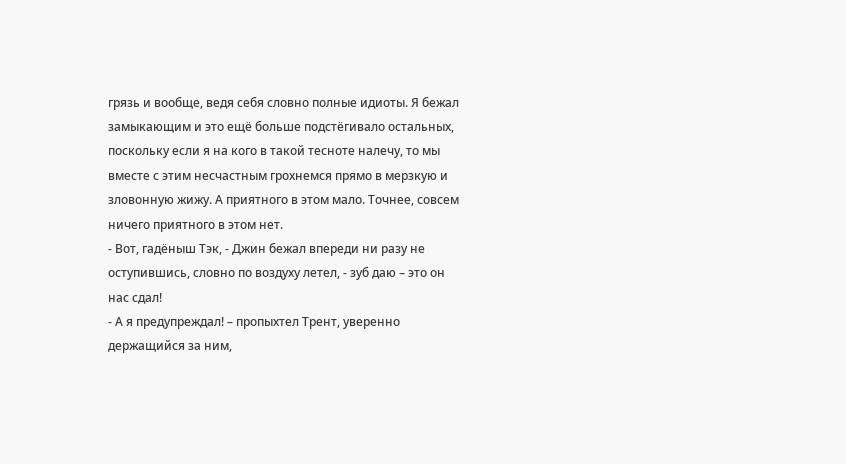грязь и вообще, ведя себя словно полные идиоты. Я бежал замыкающим и это ещё больше подстёгивало остальных, поскольку если я на кого в такой тесноте налечу, то мы вместе с этим несчастным грохнемся прямо в мерзкую и зловонную жижу. А приятного в этом мало. Точнее, совсем ничего приятного в этом нет.
- Вот, гадёныш Тэк, - Джин бежал впереди ни разу не оступившись, словно по воздуху летел, - зуб даю – это он нас сдал!
- А я предупреждал! – пропыхтел Трент, уверенно держащийся за ним,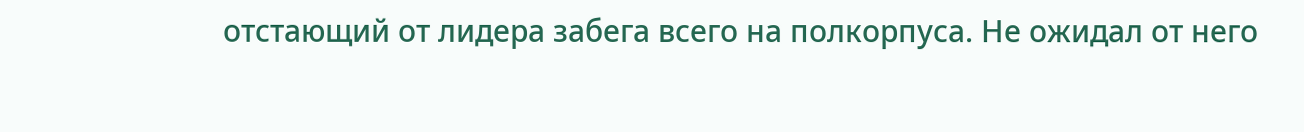отстающий от лидера забега всего на полкорпуса. Не ожидал от него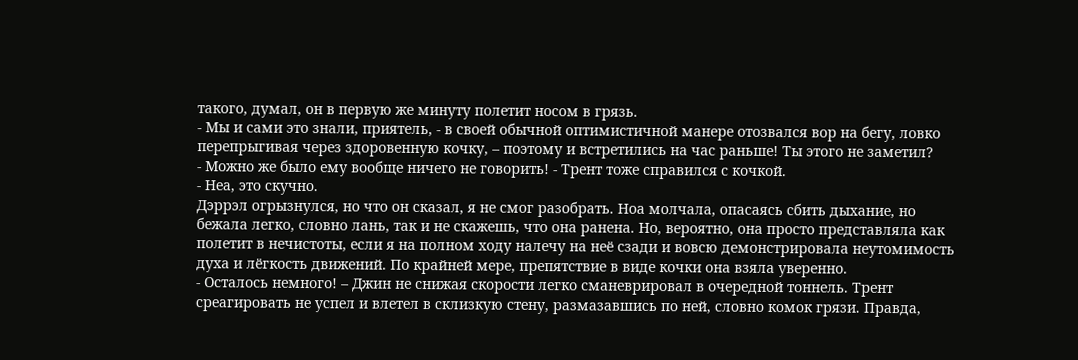такого, думал, он в первую же минуту полетит носом в грязь.
- Мы и сами это знали, приятель, - в своей обычной оптимистичной манере отозвался вор на бегу, ловко перепрыгивая через здоровенную кочку, – поэтому и встретились на час раньше! Ты этого не заметил?
- Можно же было ему вообще ничего не говорить! - Трент тоже справился с кочкой.
- Неа, это скучно.
Дэррэл огрызнулся, но что он сказал, я не смог разобрать. Ноа молчала, опасаясь сбить дыхание, но бежала легко, словно лань, так и не скажешь, что она ранена. Но, вероятно, она просто представляла как полетит в нечистоты, если я на полном ходу налечу на неё сзади и вовсю демонстрировала неутомимость духа и лёгкость движений. По крайней мере, препятствие в виде кочки она взяла уверенно.
- Осталось немного! – Джин не снижая скорости легко сманеврировал в очередной тоннель. Трент среагировать не успел и влетел в склизкую стену, размазавшись по ней, словно комок грязи. Правда,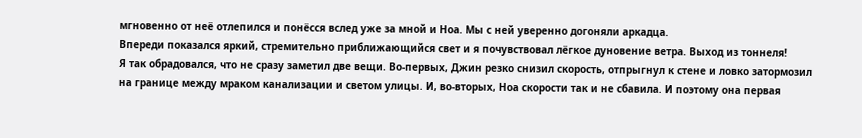мгновенно от неё отлепился и понёсся вслед уже за мной и Ноа. Мы с ней уверенно догоняли аркадца.
Впереди показался яркий, стремительно приближающийся свет и я почувствовал лёгкое дуновение ветра. Выход из тоннеля!
Я так обрадовался, что не сразу заметил две вещи. Во-первых, Джин резко снизил скорость, отпрыгнул к стене и ловко затормозил на границе между мраком канализации и светом улицы. И, во-вторых, Ноа скорости так и не сбавила. И поэтому она первая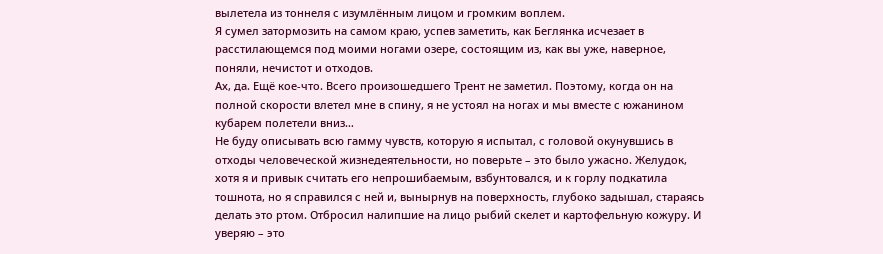вылетела из тоннеля с изумлённым лицом и громким воплем.
Я сумел затормозить на самом краю, успев заметить, как Беглянка исчезает в расстилающемся под моими ногами озере, состоящим из, как вы уже, наверное, поняли, нечистот и отходов.
Ах, да. Ещё кое-что. Всего произошедшего Трент не заметил. Поэтому, когда он на полной скорости влетел мне в спину, я не устоял на ногах и мы вместе с южанином кубарем полетели вниз…
Не буду описывать всю гамму чувств, которую я испытал, с головой окунувшись в отходы человеческой жизнедеятельности, но поверьте – это было ужасно. Желудок, хотя я и привык считать его непрошибаемым, взбунтовался, и к горлу подкатила тошнота, но я справился с ней и, вынырнув на поверхность, глубоко задышал, стараясь делать это ртом. Отбросил налипшие на лицо рыбий скелет и картофельную кожуру. И уверяю – это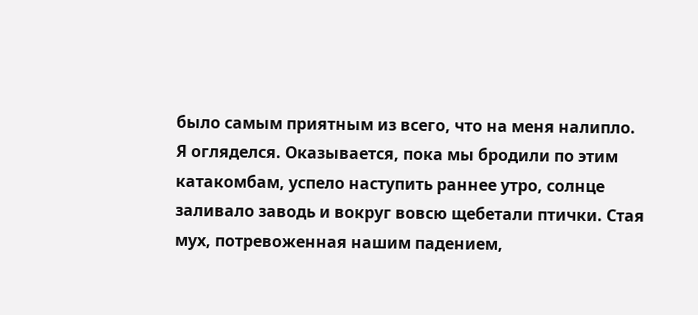было самым приятным из всего, что на меня налипло.
Я огляделся. Оказывается, пока мы бродили по этим катакомбам, успело наступить раннее утро, солнце заливало заводь и вокруг вовсю щебетали птички. Стая мух, потревоженная нашим падением,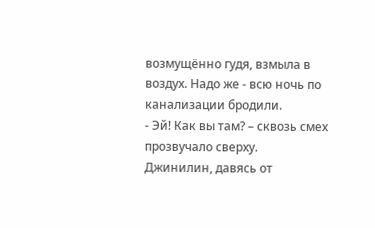возмущённо гудя, взмыла в воздух. Надо же - всю ночь по канализации бродили.
- Эй! Как вы там? – сквозь смех прозвучало сверху.
Джинилин, давясь от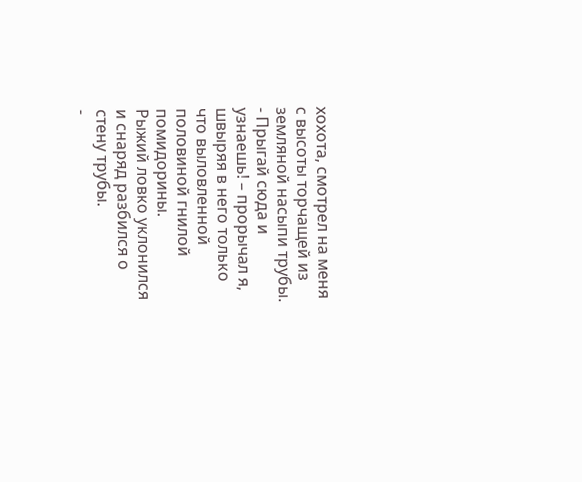хохота, смотрел на меня с высоты торчащей из земляной насыпи трубы.
- Прыгай сюда и узнаешь! – прорычал я, швыряя в него только что выловленной половиной гнилой помидорины.
Рыжий ловко уклонился и снаряд разбился о стену трубы.
-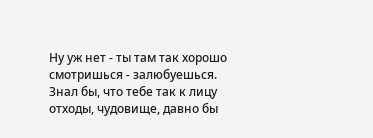Ну уж нет - ты там так хорошо смотришься - залюбуешься. Знал бы, что тебе так к лицу отходы, чудовище, давно бы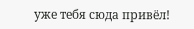уже тебя сюда привёл!